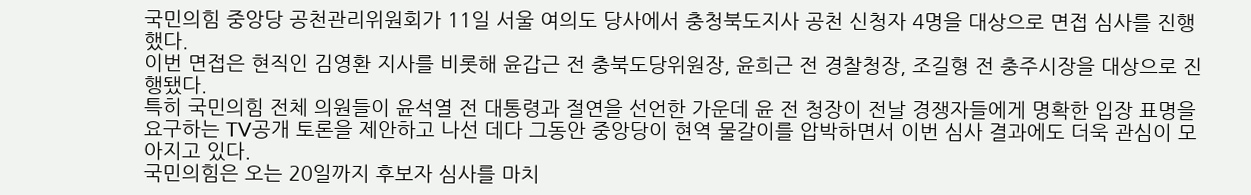국민의힘 중앙당 공천관리위원회가 11일 서울 여의도 당사에서 충청북도지사 공천 신청자 4명을 대상으로 면접 심사를 진행했다.
이번 면접은 현직인 김영환 지사를 비롯해 윤갑근 전 충북도당위원장, 윤희근 전 경찰청장, 조길형 전 충주시장을 대상으로 진행됐다.
특히 국민의힘 전체 의원들이 윤석열 전 대통령과 절연을 선언한 가운데 윤 전 청장이 전날 경쟁자들에게 명확한 입장 표명을 요구하는 TV공개 토론을 제안하고 나선 데다 그동안 중앙당이 현역 물갈이를 압박하면서 이번 심사 결과에도 더욱 관심이 모아지고 있다.
국민의힘은 오는 20일까지 후보자 심사를 마치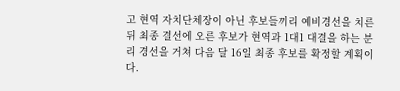고 현역 자치단체장이 아닌 후보들끼리 예비경선을 치른 뒤 최종 결선에 오른 후보가 현역과 1대1 대결을 하는 분리 경선을 거쳐 다음 달 16일 최종 후보를 확정할 계획이다.